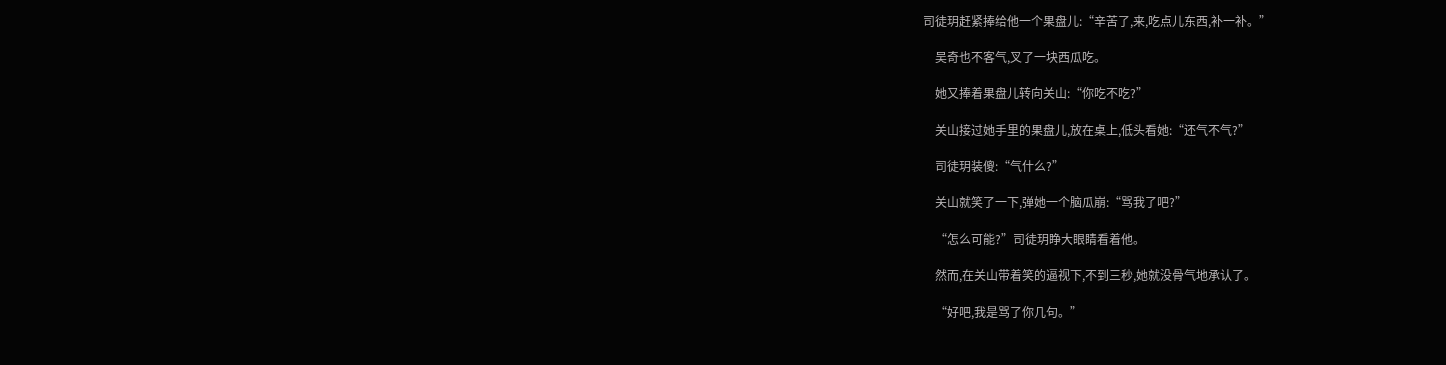司徒玥赶紧捧给他一个果盘儿:“辛苦了,来,吃点儿东西,补一补。”

    吴奇也不客气,叉了一块西瓜吃。

    她又捧着果盘儿转向关山:“你吃不吃?”

    关山接过她手里的果盘儿,放在桌上,低头看她:“还气不气?”

    司徒玥装傻:“气什么?”

    关山就笑了一下,弹她一个脑瓜崩:“骂我了吧?”

    “怎么可能?”司徒玥睁大眼睛看着他。

    然而,在关山带着笑的逼视下,不到三秒,她就没骨气地承认了。

    “好吧,我是骂了你几句。”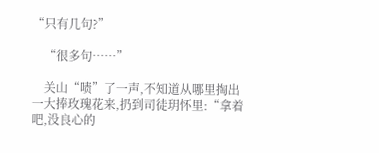“只有几句?”

    “很多句……”

    关山“啧”了一声,不知道从哪里掏出一大捧玫瑰花来,扔到司徒玥怀里:“拿着吧,没良心的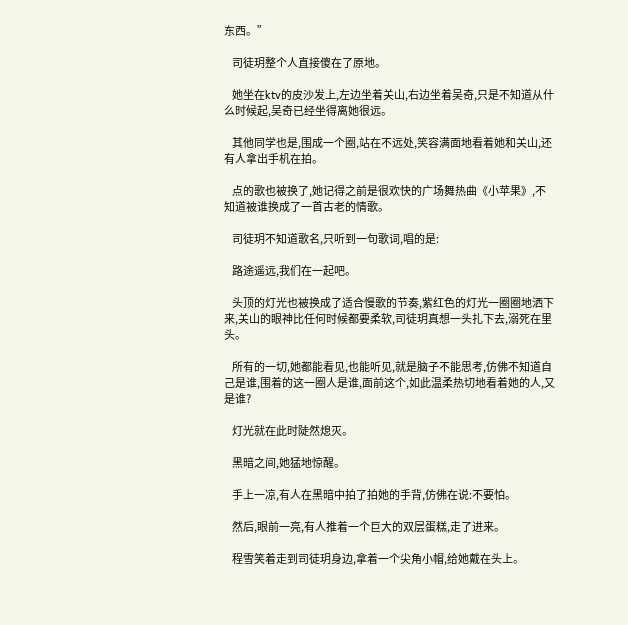东西。”

    司徒玥整个人直接傻在了原地。

    她坐在ktv的皮沙发上,左边坐着关山,右边坐着吴奇,只是不知道从什么时候起,吴奇已经坐得离她很远。

    其他同学也是,围成一个圈,站在不远处,笑容满面地看着她和关山,还有人拿出手机在拍。

    点的歌也被换了,她记得之前是很欢快的广场舞热曲《小苹果》,不知道被谁换成了一首古老的情歌。

    司徒玥不知道歌名,只听到一句歌词,唱的是:

    路途遥远,我们在一起吧。

    头顶的灯光也被换成了适合慢歌的节奏,紫红色的灯光一圈圈地洒下来,关山的眼神比任何时候都要柔软,司徒玥真想一头扎下去,溺死在里头。

    所有的一切,她都能看见,也能听见,就是脑子不能思考,仿佛不知道自己是谁,围着的这一圈人是谁,面前这个,如此温柔热切地看着她的人,又是谁?

    灯光就在此时陡然熄灭。

    黑暗之间,她猛地惊醒。

    手上一凉,有人在黑暗中拍了拍她的手背,仿佛在说:不要怕。

    然后,眼前一亮,有人推着一个巨大的双层蛋糕,走了进来。

    程雪笑着走到司徒玥身边,拿着一个尖角小帽,给她戴在头上。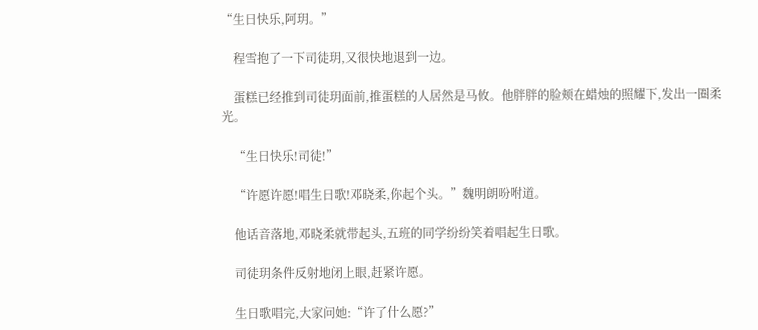“生日快乐,阿玥。”

    程雪抱了一下司徒玥,又很快地退到一边。

    蛋糕已经推到司徒玥面前,推蛋糕的人居然是马攸。他胖胖的脸颊在蜡烛的照耀下,发出一圈柔光。

    “生日快乐!司徒!”

    “许愿许愿!唱生日歌!邓晓柔,你起个头。”魏明朗吩咐道。

    他话音落地,邓晓柔就带起头,五班的同学纷纷笑着唱起生日歌。

    司徒玥条件反射地闭上眼,赶紧许愿。

    生日歌唱完,大家问她:“许了什么愿?”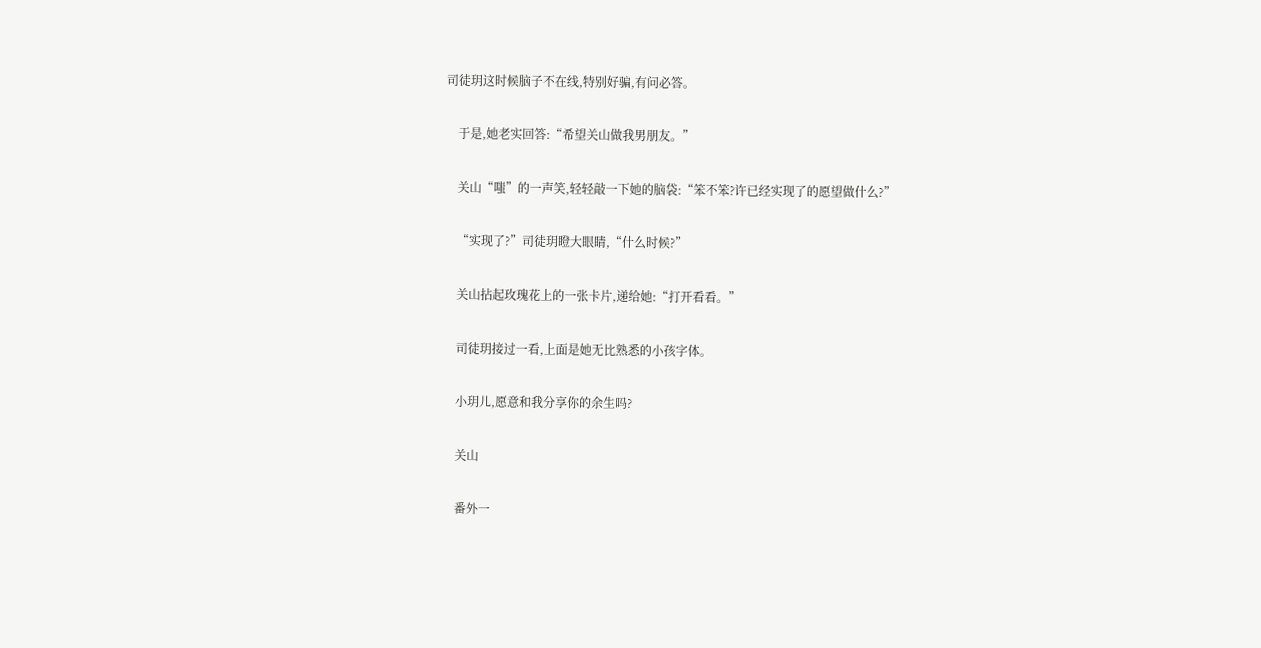司徒玥这时候脑子不在线,特别好骗,有问必答。

    于是,她老实回答:“希望关山做我男朋友。”

    关山“嗤”的一声笑,轻轻敲一下她的脑袋:“笨不笨?许已经实现了的愿望做什么?”

    “实现了?”司徒玥瞪大眼睛,“什么时候?”

    关山拈起玫瑰花上的一张卡片,递给她:“打开看看。”

    司徒玥接过一看,上面是她无比熟悉的小孩字体。

    小玥儿,愿意和我分享你的余生吗?

    关山

    番外一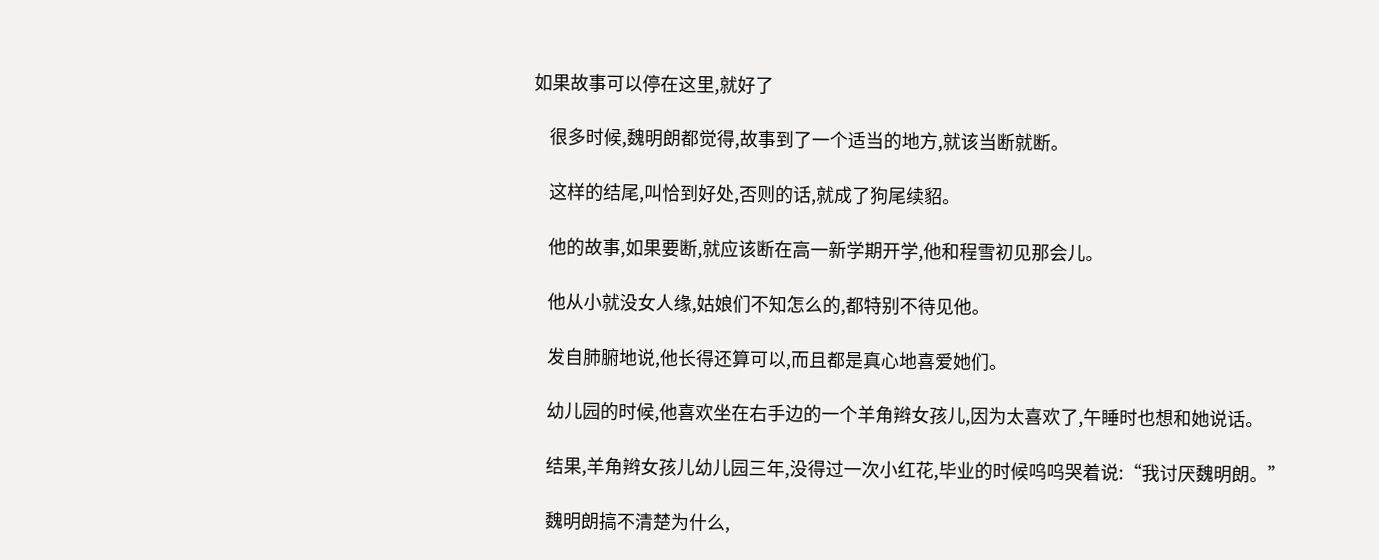如果故事可以停在这里,就好了

    很多时候,魏明朗都觉得,故事到了一个适当的地方,就该当断就断。

    这样的结尾,叫恰到好处,否则的话,就成了狗尾续貂。

    他的故事,如果要断,就应该断在高一新学期开学,他和程雪初见那会儿。

    他从小就没女人缘,姑娘们不知怎么的,都特别不待见他。

    发自肺腑地说,他长得还算可以,而且都是真心地喜爱她们。

    幼儿园的时候,他喜欢坐在右手边的一个羊角辫女孩儿,因为太喜欢了,午睡时也想和她说话。

    结果,羊角辫女孩儿幼儿园三年,没得过一次小红花,毕业的时候呜呜哭着说:“我讨厌魏明朗。”

    魏明朗搞不清楚为什么,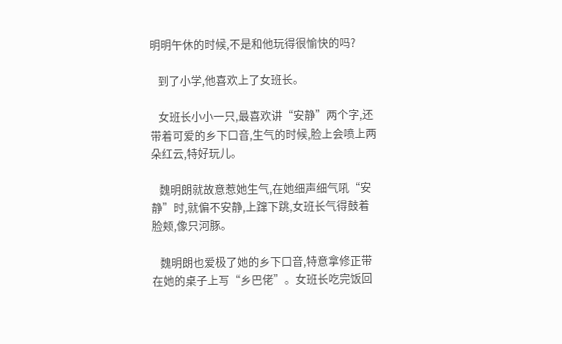明明午休的时候,不是和他玩得很愉快的吗?

    到了小学,他喜欢上了女班长。

    女班长小小一只,最喜欢讲“安静”两个字,还带着可爱的乡下口音,生气的时候,脸上会喷上两朵红云,特好玩儿。

    魏明朗就故意惹她生气,在她细声细气吼“安静”时,就偏不安静,上蹿下跳,女班长气得鼓着脸颊,像只河豚。

    魏明朗也爱极了她的乡下口音,特意拿修正带在她的桌子上写“乡巴佬”。女班长吃完饭回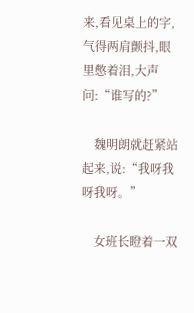来,看见桌上的字,气得两肩颤抖,眼里憋着泪,大声问:“谁写的?”

    魏明朗就赶紧站起来,说:“我呀我呀我呀。”

    女班长瞪着一双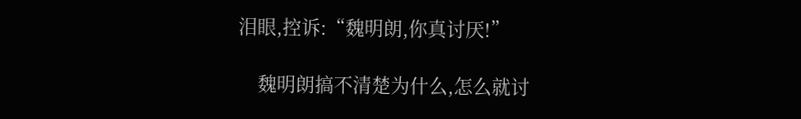泪眼,控诉:“魏明朗,你真讨厌!”

    魏明朗搞不清楚为什么,怎么就讨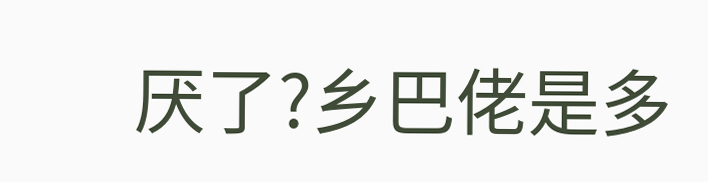厌了?乡巴佬是多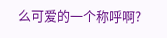么可爱的一个称呼啊?